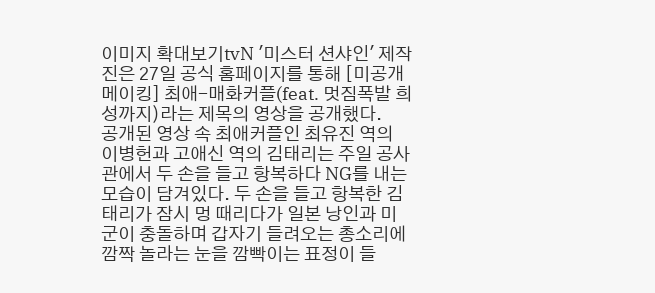이미지 확대보기tvN '미스터 션샤인' 제작진은 27일 공식 홈페이지를 통해 [미공개 메이킹] 최애-매화커플(feat. 멋짐폭발 희성까지)라는 제목의 영상을 공개했다.
공개된 영상 속 최애커플인 최유진 역의 이병헌과 고애신 역의 김태리는 주일 공사관에서 두 손을 들고 항복하다 NG를 내는 모습이 담겨있다. 두 손을 들고 항복한 김태리가 잠시 멍 때리다가 일본 낭인과 미군이 충돌하며 갑자기 들려오는 총소리에 깜짝 놀라는 눈을 깜빡이는 표정이 들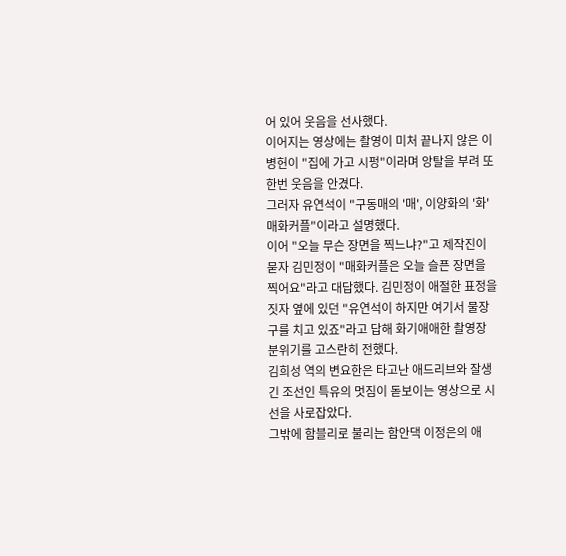어 있어 웃음을 선사했다.
이어지는 영상에는 촬영이 미처 끝나지 않은 이병헌이 "집에 가고 시펑"이라며 앙탈을 부려 또 한번 웃음을 안겼다.
그러자 유연석이 "구동매의 '매', 이양화의 '화' 매화커플"이라고 설명했다.
이어 "오늘 무슨 장면을 찍느냐?"고 제작진이 묻자 김민정이 "매화커플은 오늘 슬픈 장면을 찍어요"라고 대답했다. 김민정이 애절한 표정을 짓자 옆에 있던 "유연석이 하지만 여기서 물장구를 치고 있죠"라고 답해 화기애애한 촬영장 분위기를 고스란히 전했다.
김희성 역의 변요한은 타고난 애드리브와 잘생긴 조선인 특유의 멋짐이 돋보이는 영상으로 시선을 사로잡았다.
그밖에 함블리로 불리는 함안댁 이정은의 애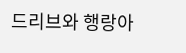드리브와 행랑아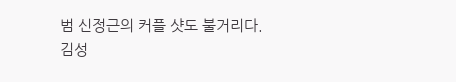범 신정근의 커플 샷도 불거리다.
김성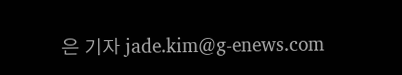은 기자 jade.kim@g-enews.com